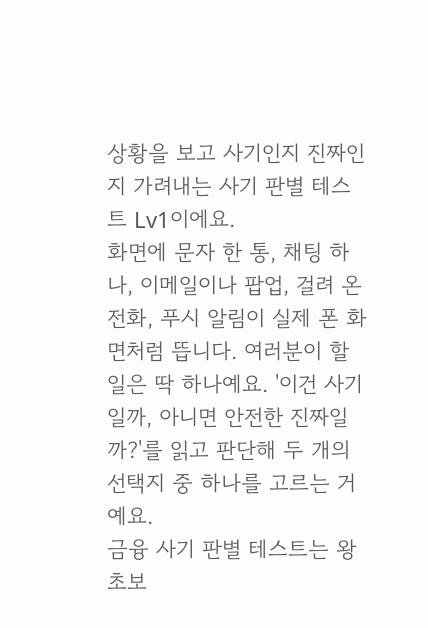상황을 보고 사기인지 진짜인지 가려내는 사기 판별 테스트 Lv1이에요.
화면에 문자 한 통, 채팅 하나, 이메일이나 팝업, 걸려 온 전화, 푸시 알림이 실제 폰 화면처럼 뜹니다. 여러분이 할 일은 딱 하나예요. '이건 사기일까, 아니면 안전한 진짜일까?'를 읽고 판단해 두 개의 선택지 중 하나를 고르는 거예요.
금융 사기 판별 테스트는 왕초보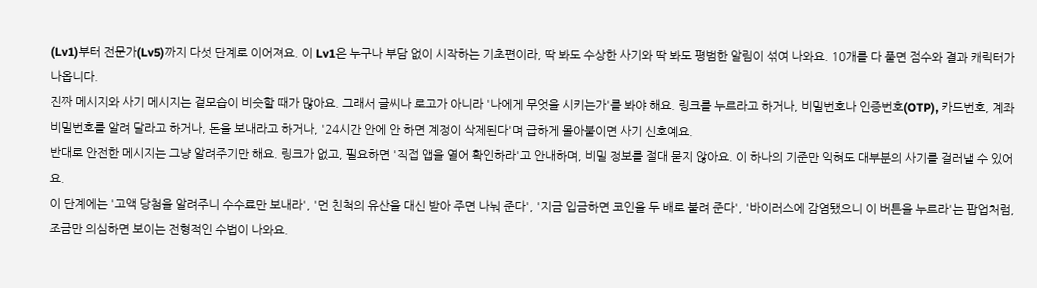(Lv1)부터 전문가(Lv5)까지 다섯 단계로 이어져요. 이 Lv1은 누구나 부담 없이 시작하는 기초편이라, 딱 봐도 수상한 사기와 딱 봐도 평범한 알림이 섞여 나와요. 10개를 다 풀면 점수와 결과 캐릭터가 나옵니다.
진짜 메시지와 사기 메시지는 겉모습이 비슷할 때가 많아요. 그래서 글씨나 로고가 아니라 '나에게 무엇을 시키는가'를 봐야 해요. 링크를 누르라고 하거나, 비밀번호나 인증번호(OTP), 카드번호, 계좌 비밀번호를 알려 달라고 하거나, 돈을 보내라고 하거나, '24시간 안에 안 하면 계정이 삭제된다'며 급하게 몰아붙이면 사기 신호예요.
반대로 안전한 메시지는 그냥 알려주기만 해요. 링크가 없고, 필요하면 '직접 앱을 열어 확인하라'고 안내하며, 비밀 정보를 절대 묻지 않아요. 이 하나의 기준만 익혀도 대부분의 사기를 걸러낼 수 있어요.
이 단계에는 '고액 당첨을 알려주니 수수료만 보내라', '먼 친척의 유산을 대신 받아 주면 나눠 준다', '지금 입금하면 코인을 두 배로 불려 준다', '바이러스에 감염됐으니 이 버튼을 누르라'는 팝업처럼, 조금만 의심하면 보이는 전형적인 수법이 나와요.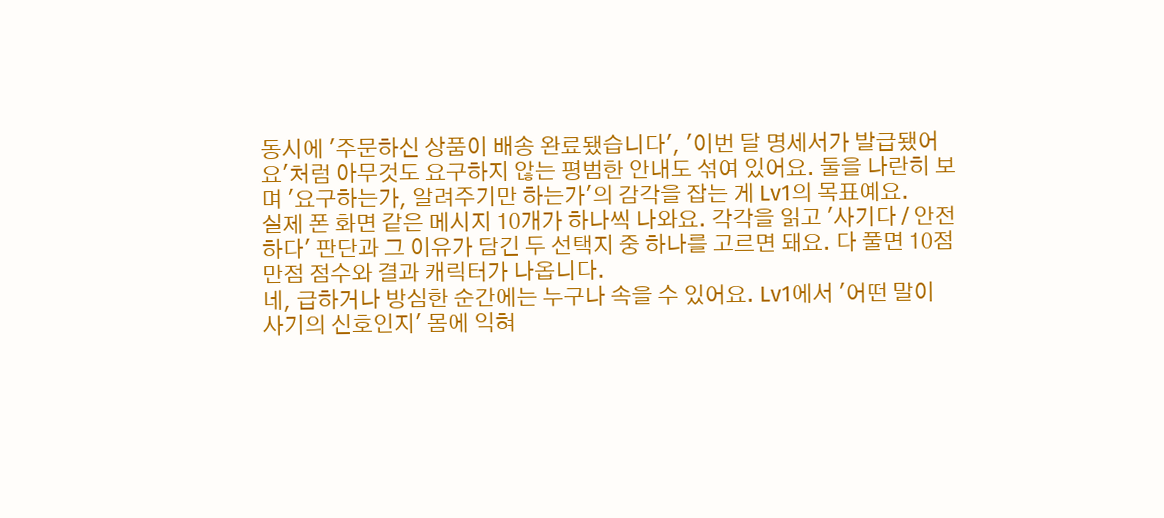동시에 '주문하신 상품이 배송 완료됐습니다', '이번 달 명세서가 발급됐어요'처럼 아무것도 요구하지 않는 평범한 안내도 섞여 있어요. 둘을 나란히 보며 '요구하는가, 알려주기만 하는가'의 감각을 잡는 게 Lv1의 목표예요.
실제 폰 화면 같은 메시지 10개가 하나씩 나와요. 각각을 읽고 '사기다 / 안전하다' 판단과 그 이유가 담긴 두 선택지 중 하나를 고르면 돼요. 다 풀면 10점 만점 점수와 결과 캐릭터가 나옵니다.
네, 급하거나 방심한 순간에는 누구나 속을 수 있어요. Lv1에서 '어떤 말이 사기의 신호인지' 몸에 익혀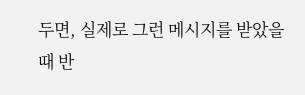두면, 실제로 그런 메시지를 받았을 때 반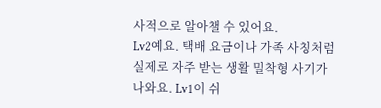사적으로 알아챌 수 있어요.
Lv2예요. 택배 요금이나 가족 사칭처럼 실제로 자주 받는 생활 밀착형 사기가 나와요. Lv1이 쉬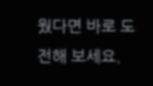웠다면 바로 도전해 보세요.